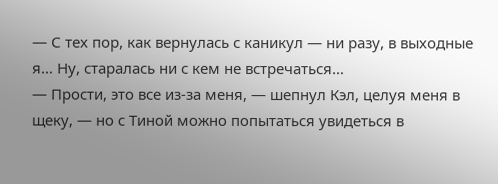— С тех пор, как вернулась с каникул — ни разу, в выходные я… Ну, старалась ни с кем не встречаться…
— Прости, это все из-за меня, — шепнул Кэл, целуя меня в щеку, — но с Тиной можно попытаться увидеться в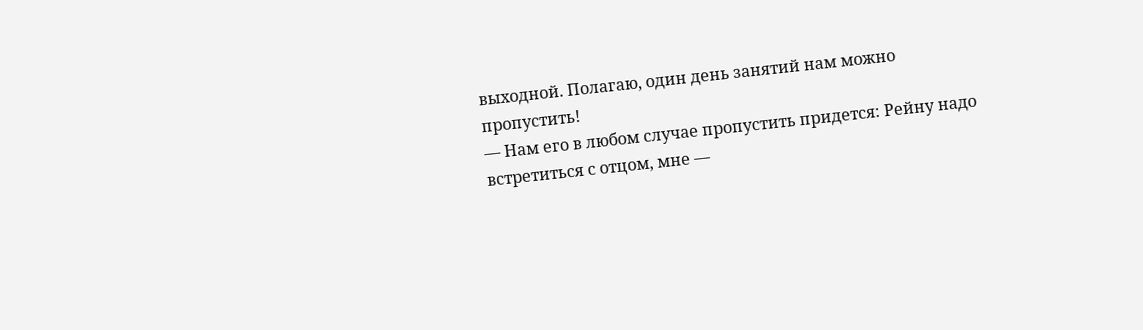выходной. Полагаю, один день занятий нам можно пропустить!
— Нам его в любом случае пропустить придется: Рейну надо встретиться с отцом, мне —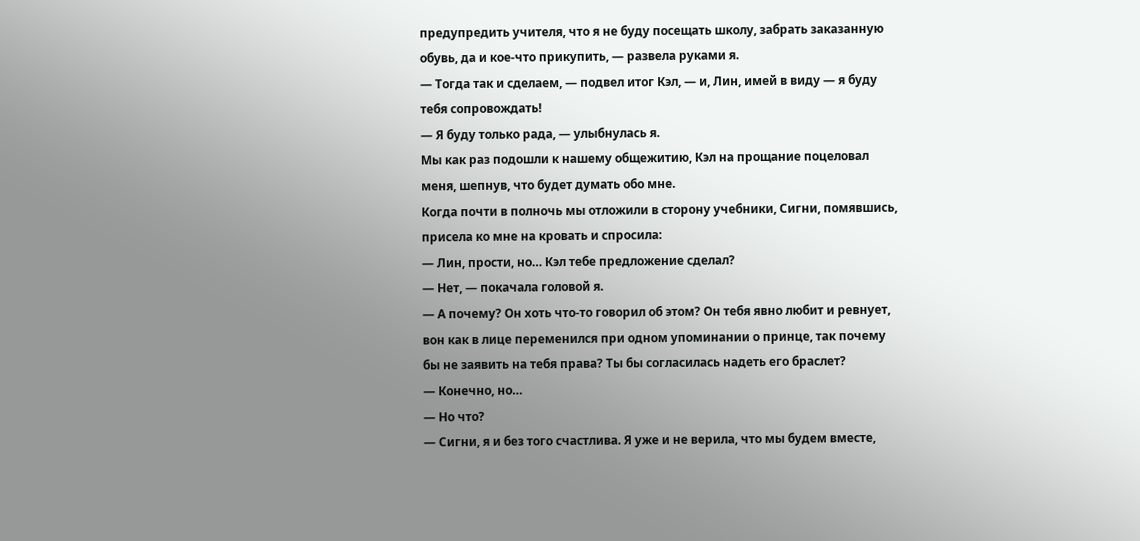предупредить учителя, что я не буду посещать школу, забрать заказанную обувь, да и кое-что прикупить, — развела руками я.
— Тогда так и сделаем, — подвел итог Кэл, — и, Лин, имей в виду — я буду тебя сопровождать!
— Я буду только рада, — улыбнулась я.
Мы как раз подошли к нашему общежитию, Кэл на прощание поцеловал меня, шепнув, что будет думать обо мне.
Когда почти в полночь мы отложили в сторону учебники, Сигни, помявшись, присела ко мне на кровать и спросила:
— Лин, прости, но… Кэл тебе предложение сделал?
— Нет, — покачала головой я.
— А почему? Он хоть что-то говорил об этом? Он тебя явно любит и ревнует, вон как в лице переменился при одном упоминании о принце, так почему бы не заявить на тебя права? Ты бы согласилась надеть его браслет?
— Конечно, но…
— Но что?
— Сигни, я и без того счастлива. Я уже и не верила, что мы будем вместе,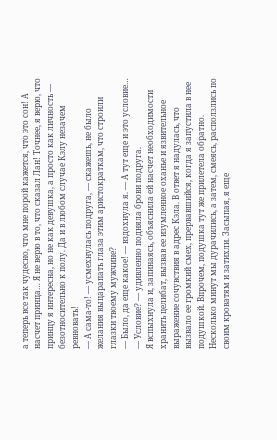а теперь все так чудесно, что мне порой кажется, что это сон! А насчет принца… Я не верю в то, что сказал Лан! Точнее, я верю, что принцу я интересна, но не как девушка, а просто как личность — безотносительно к полу. Да и в любом случае Кэлу незачем ревновать!
— А сама-то! — усмехнулась подруга, — скажешь, не было желания выцарапать глаза этим аристократкам, что строили глазки твоему мужчине?
— Было, да еще какое! — вздохнула я. — А тут еще и это условие…
— Условие? — удивленно подняла брови подруга.
Я вспыхнула и, запинаясь, объяснила ей насчет необходимости хранить целибат, вызвав ее изумленное оханье и язвительное выражение сочувствия в адрес Кэла. В ответ я надулась, что вызвало ее громкий смех, прервавшийся, когда я запустила в нее подушкой. Впрочем, подушка тут же прилетела обратно. Несколько минут мы дурачились, а затем, смеясь, расползлись по своим кроватям и затихли. Засыпая, я еще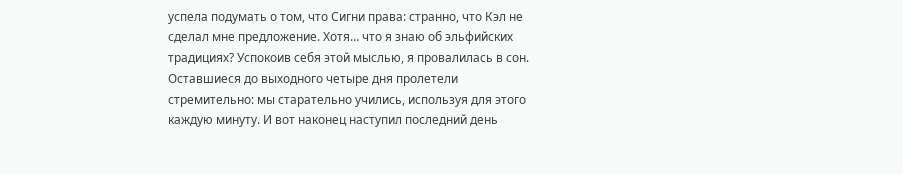успела подумать о том, что Сигни права: странно, что Кэл не сделал мне предложение. Хотя… что я знаю об эльфийских традициях? Успокоив себя этой мыслью, я провалилась в сон.
Оставшиеся до выходного четыре дня пролетели стремительно: мы старательно учились, используя для этого каждую минуту. И вот наконец наступил последний день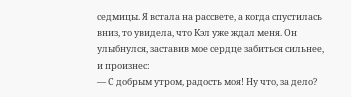седмицы. Я встала на рассвете, а когда спустилась вниз, то увидела, что Кэл уже ждал меня. Он улыбнулся, заставив мое сердце забиться сильнее, и произнес:
— С добрым утром, радость моя! Ну что, за дело?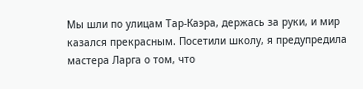Мы шли по улицам Тар-Каэра, держась за руки, и мир казался прекрасным. Посетили школу, я предупредила мастера Ларга о том, что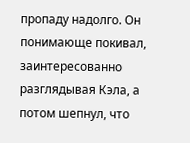пропаду надолго. Он понимающе покивал, заинтересованно разглядывая Кэла, а потом шепнул, что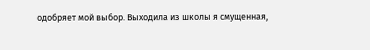одобряет мой выбор. Выходила из школы я смущенная,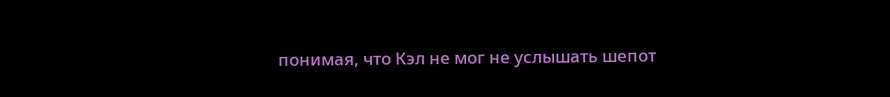понимая, что Кэл не мог не услышать шепот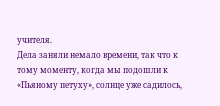учителя.
Дела заняли немало времени, так что к тому моменту, когда мы подошли к «Пьяному петуху», солнце уже садилось,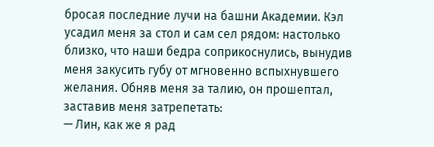бросая последние лучи на башни Академии. Кэл усадил меня за стол и сам сел рядом: настолько близко, что наши бедра соприкоснулись, вынудив меня закусить губу от мгновенно вспыхнувшего желания. Обняв меня за талию, он прошептал, заставив меня затрепетать:
— Лин, как же я рад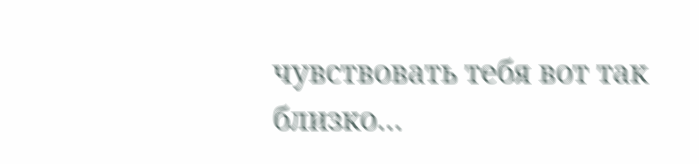чувствовать тебя вот так близко…